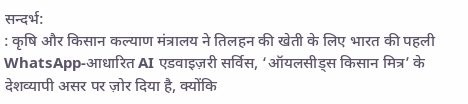सन्दर्भ:
: कृषि और किसान कल्याण मंत्रालय ने तिलहन की खेती के लिए भारत की पहली WhatsApp-आधारित AI एडवाइज़री सर्विस, ‘ऑयलसीड्स किसान मित्र’ के देशव्यापी असर पर ज़ोर दिया है, क्योंकि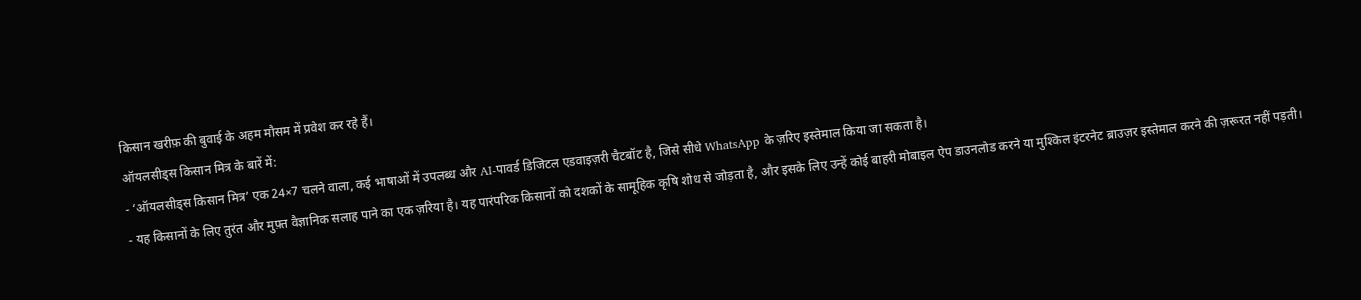किसान खरीफ़ की बुवाई के अहम मौसम में प्रवेश कर रहे हैं।
ऑयलसीड्स किसान मित्र के बारें में:
- ‘ऑयलसीड्स किसान मित्र’ एक 24×7 चलने वाला, कई भाषाओं में उपलब्ध और AI-पावर्ड डिजिटल एडवाइज़री चैटबॉट है, जिसे सीधे WhatsApp के ज़रिए इस्तेमाल किया जा सकता है।
- यह किसानों के लिए तुरंत और मुफ़्त वैज्ञानिक सलाह पाने का एक ज़रिया है। यह पारंपरिक किसानों को दशकों के सामूहिक कृषि शोध से जोड़ता है, और इसके लिए उन्हें कोई बाहरी मोबाइल ऐप डाउनलोड करने या मुश्किल इंटरनेट ब्राउज़र इस्तेमाल करने की ज़रूरत नहीं पड़ती।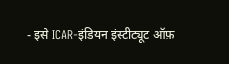- इसे ICAR-इंडियन इंस्टीट्यूट ऑफ़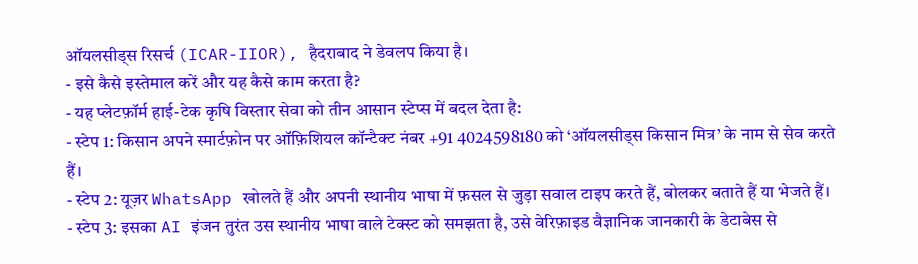ऑयलसीड्स रिसर्च (ICAR-IIOR), हैदराबाद ने डेवलप किया है।
- इसे कैसे इस्तेमाल करें और यह कैसे काम करता है?
- यह प्लेटफ़ॉर्म हाई-टेक कृषि विस्तार सेवा को तीन आसान स्टेप्स में बदल देता है:
- स्टेप 1: किसान अपने स्मार्टफ़ोन पर ऑफ़िशियल कॉन्टैक्ट नंबर +91 4024598180 को ‘ऑयलसीड्स किसान मित्र’ के नाम से सेव करते हैं।
- स्टेप 2: यूज़र WhatsApp खोलते हैं और अपनी स्थानीय भाषा में फ़सल से जुड़ा सवाल टाइप करते हैं, बोलकर बताते हैं या भेजते हैं।
- स्टेप 3: इसका AI इंजन तुरंत उस स्थानीय भाषा वाले टेक्स्ट को समझता है, उसे वेरिफ़ाइड वैज्ञानिक जानकारी के डेटाबेस से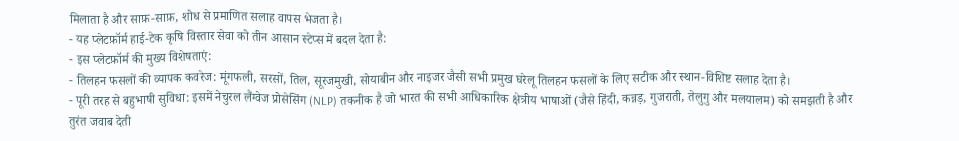मिलाता है और साफ़-साफ़, शोध से प्रमाणित सलाह वापस भेजता है।
- यह प्लेटफ़ॉर्म हाई-टेक कृषि विस्तार सेवा को तीन आसान स्टेप्स में बदल देता है:
- इस प्लेटफ़ॉर्म की मुख्य विशेषताएं:
- तिलहन फसलों की व्यापक कवरेज: मूंगफली, सरसों, तिल, सूरजमुखी, सोयाबीन और नाइजर जैसी सभी प्रमुख घरेलू तिलहन फसलों के लिए सटीक और स्थान-विशिष्ट सलाह देता है।
- पूरी तरह से बहुभाषी सुविधा: इसमें नेचुरल लैंग्वेज प्रोसेसिंग (NLP) तकनीक है जो भारत की सभी आधिकारिक क्षेत्रीय भाषाओं (जैसे हिंदी, कन्नड़, गुजराती, तेलुगु और मलयालम) को समझती है और तुरंत जवाब देती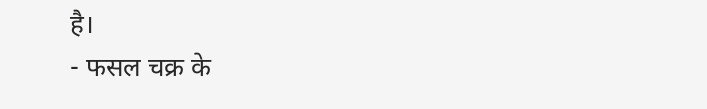है।
- फसल चक्र के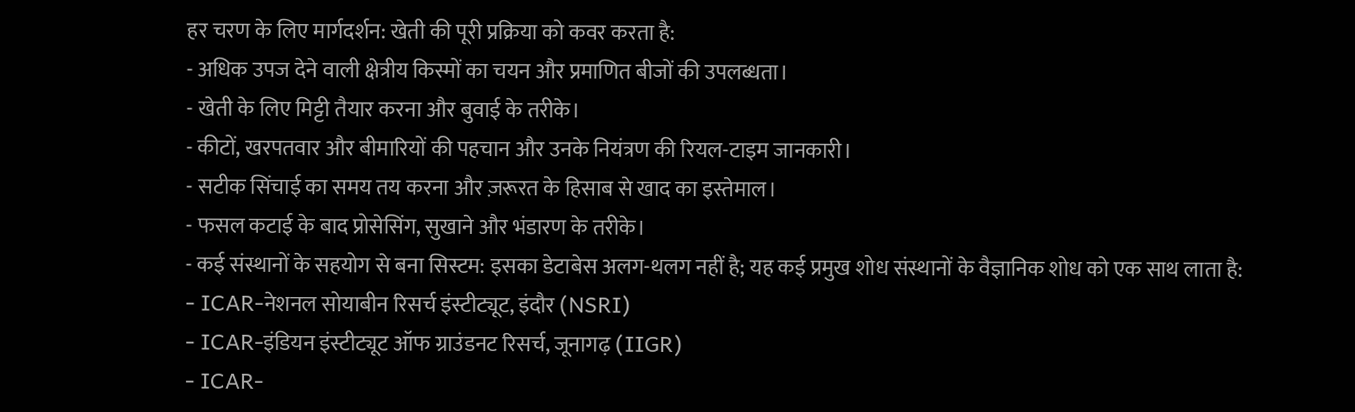हर चरण के लिए मार्गदर्शन: खेती की पूरी प्रक्रिया को कवर करता है:
- अधिक उपज देने वाली क्षेत्रीय किस्मों का चयन और प्रमाणित बीजों की उपलब्धता।
- खेती के लिए मिट्टी तैयार करना और बुवाई के तरीके।
- कीटों, खरपतवार और बीमारियों की पहचान और उनके नियंत्रण की रियल-टाइम जानकारी।
- सटीक सिंचाई का समय तय करना और ज़रूरत के हिसाब से खाद का इस्तेमाल।
- फसल कटाई के बाद प्रोसेसिंग, सुखाने और भंडारण के तरीके।
- कई संस्थानों के सहयोग से बना सिस्टम: इसका डेटाबेस अलग-थलग नहीं है; यह कई प्रमुख शोध संस्थानों के वैज्ञानिक शोध को एक साथ लाता है:
- ICAR-नेशनल सोयाबीन रिसर्च इंस्टीट्यूट, इंदौर (NSRI)
- ICAR-इंडियन इंस्टीट्यूट ऑफ ग्राउंडनट रिसर्च, जूनागढ़ (IIGR)
- ICAR-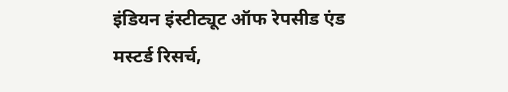इंडियन इंस्टीट्यूट ऑफ रेपसीड एंड मस्टर्ड रिसर्च,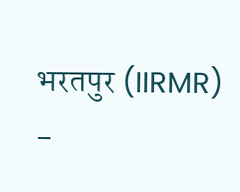भरतपुर (IIRMR)
-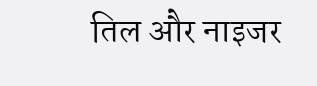तिल और नाइजर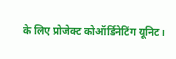के लिए प्रोजेक्ट कोऑर्डिनेटिंग यूनिट।